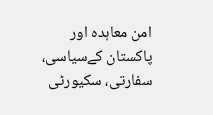امن معاہدہ اور پاکستان کےسیاسی، سفارتی، سکیورٹی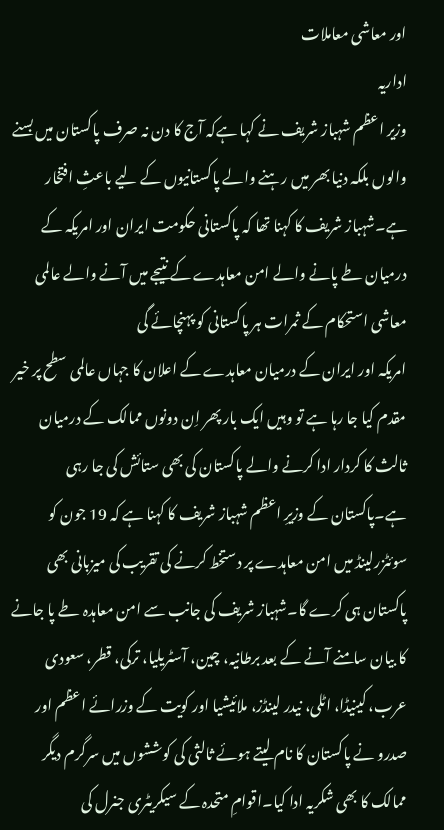اور معاشی معاملات
اداریہ
وزیر اعظم شہباز شریف نے کہا ہےکہ آج کا دن نہ صرف پاکستان میں بسنے والوں بلکہ دنیا بھر میں رہنے والے پاکستانیوں کے لیے باعثِ افتخار ہے۔شہباز شریف کا کہنا تھا کہ پاکستانی حکومت ایران اور امریکہ کے درمیان طے پانے والے امن معاہدے کے نتیجے میں آنے والے عالمی معاشی استحکام کے ثمرات ہر پاکستانی کو پہنچائے گی
امریکہ اور ایران کے درمیان معاہدے کے اعلان کا جہاں عالمی سطح پر خیر مقدم کیا جا رہا ہے تو وہیں ایک بار پھر اِن دونوں ممالک کے درمیان ثالث کا کردار ادا کرنے والے پاکستان کی بھی ستائش کی جا رہی ہے۔پاکستان کے وزیرِ اعظم شہباز شریف کا کہنا ہے کہ 19 جون کو سوئٹزرلینڈ میں امن معاہدے پر دستخط کرنے کی تقریب کی میزبانی بھی پاکستان ہی کرے گا۔شہباز شریف کی جانب سے امن معاہدہ طے پا جانے کا بیان سامنے آنے کے بعد برطانیہ، چین، آسٹریلیا، ترکی، قطر، سعودی عرب، کینیڈا، اٹلی، نیدر لینڈز، ملائیشیا اور کویت کے وزرائے اعظم اور صدرو نے پاکستان کا نام لیتے ہوئے ثالثی کی کوششوں میں سرگرم دیگر ممالک کا بھی شکریہ ادا کیا۔اقوامِ متحدہ کے سیکریٹری جنرل کی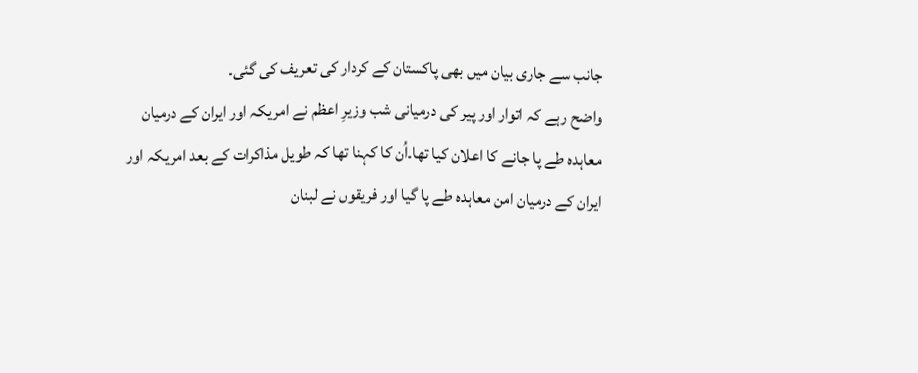جانب سے جاری بیان میں بھی پاکستان کے کردار کی تعریف کی گئی۔
واضح رہے کہ اتوار اور پیر کی درمیانی شب وزیرِ اعظم نے امریکہ اور ایران کے درمیان معاہدہ طے پا جانے کا اعلان کیا تھا۔اُن کا کہنا تھا کہ طویل مذاکرات کے بعد امریکہ اور ایران کے درمیان امن معاہدہ طے پا گیا اور فریقوں نے لبنان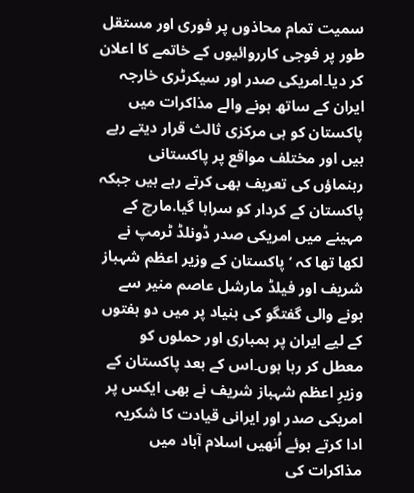سمیت تمام محاذوں پر فوری اور مستقل طور پر فوجی کارروائیوں کے خاتمے کا اعلان کر دیا۔امریکی صدر اور سیکرٹری خارجہ ایران کے ساتھ ہونے والے مذاکرات میں پاکستان کو ہی مرکزی ثالث قرار دیتے رہے ہیں اور مختلف مواقع پر پاکستانی رہنماؤں کی تعریف بھی کرتے رہے ہیں جبکہ پاکستان کے کردار کو سراہا گیا.مارچ کے مہینے میں امریکی صدر ڈونلڈ ٹرمپ نے لکھا تھا کہ ’پاکستان کے وزیر اعظم شہباز شریف اور فیلڈ مارشل عاصم منیر سے ہونے والی گفتگو کی بنیاد پر میں دو ہفتوں کے لیے ایران پر بمباری اور حملوں کو معطل کر رہا ہوں۔اس کے بعد پاکستان کے وزیرِ اعظم شہباز شریف نے بھی ایکس پر امریکی صدر اور ایرانی قیادت کا شکریہ ادا کرتے ہوئے اُنھیں اسلام آباد میں مذاکرات کی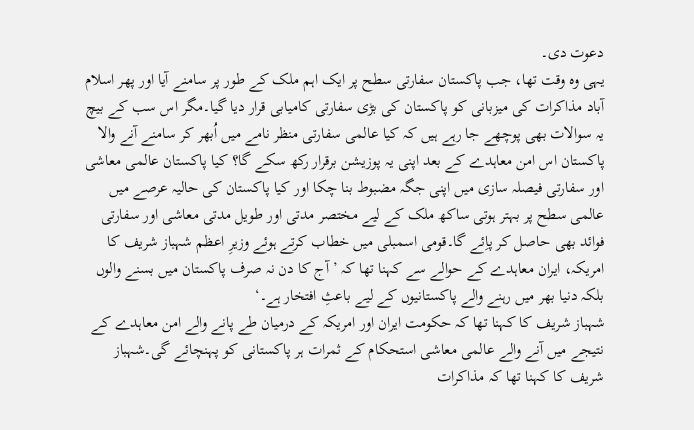دعوت دی۔
یہی وہ وقت تھا، جب پاکستان سفارتی سطح پر ایک اہم ملک کے طور پر سامنے آیا اور پھر اسلام آباد مذاکرات کی میزبانی کو پاکستان کی بڑی سفارتی کامیابی قرار دیا گیا۔مگر اس سب کے بیچ یہ سوالات بھی پوچھے جا رہے ہیں کہ کیا عالمی سفارتی منظر نامے میں اُبھر کر سامنے آنے والا پاکستان اس امن معاہدے کے بعد اپنی یہ پوزیشن برقرار رکھ سکے گا؟ کیا پاکستان عالمی معاشی اور سفارتی فیصلہ سازی میں اپنی جگہ مضبوط بنا چکا اور کیا پاکستان کی حالیہ عرصے میں عالمی سطح پر بہتر ہوتی ساکھ ملک کے لیے مختصر مدتی اور طویل مدتی معاشی اور سفارتی فوائد بھی حاصل کر پاِئے گا۔قومی اسمبلی میں خطاب کرتے ہوئے وزیرِ اعظم شہباز شریف کا امریکہ، ایران معاہدے کے حوالے سے کہنا تھا کہ ’آج کا دن نہ صرف پاکستان میں بسنے والوں بلکہ دنیا بھر میں رہنے والے پاکستانیوں کے لیے باعثِ افتخار ہے۔‘
شہباز شریف کا کہنا تھا کہ حکومت ایران اور امریکہ کے درمیان طے پانے والے امن معاہدے کے نتیجے میں آنے والے عالمی معاشی استحکام کے ثمرات ہر پاکستانی کو پہنچائے گی۔شہباز شریف کا کہنا تھا کہ مذاکرات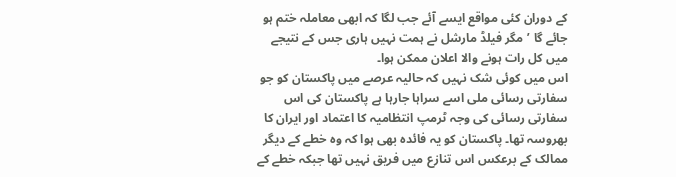کے دوران کئی مواقع ایسے آئے جب لگا کہ ابھی معاملہ ختم ہو جائے گا ’مگر فیلڈ مارشل نے ہمت نہیں ہاری جس کے نتیجے میں کل رات ہونے والا اعلان ممکن ہوا۔
اس میں کوئی شک نہیں کہ حالیہ عرصے میں پاکستان کو جو سفارتی رسائی ملی اسے سراہا جارہا ہے پاکستان کی اس سفارتی رسائی کی وجہ ٹرمپ انتظامیہ کا اعتماد اور ایران کا بھروسہ تھا۔ پاکستان کو یہ فائدہ بھی ہوا کہ وہ خطے کے دیگر ممالک کے برعکس اس تنازع میں فریق نہیں تھا جبکہ خطے کے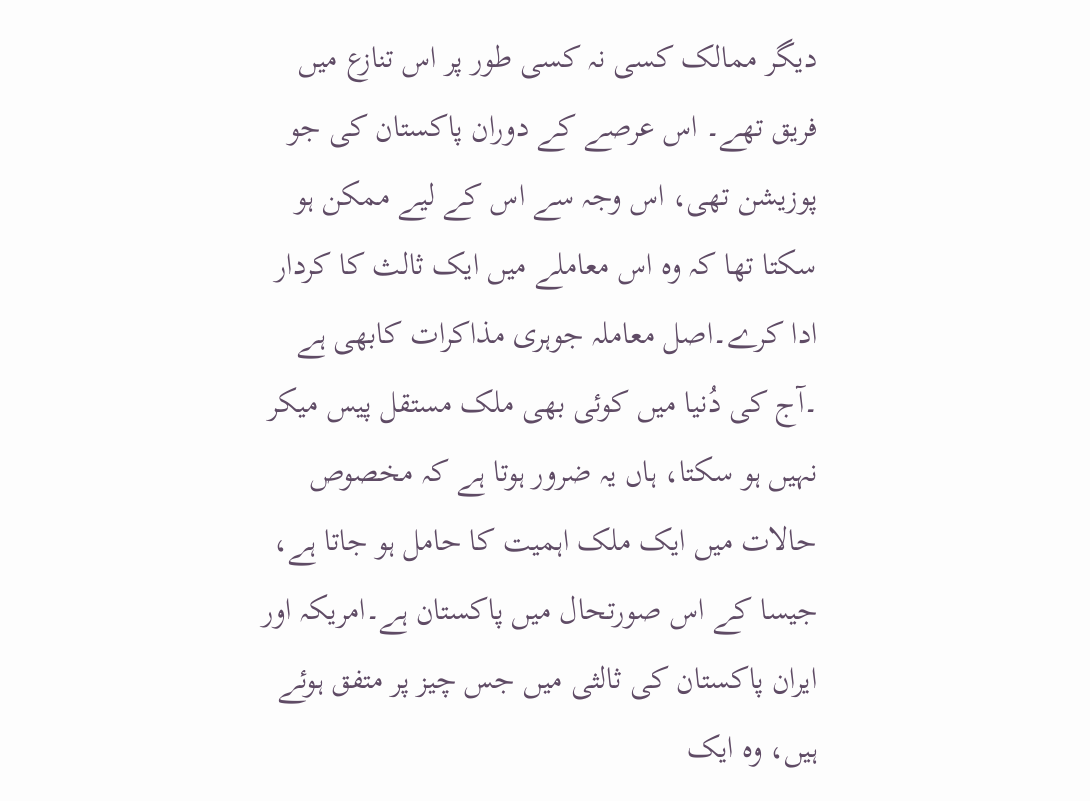دیگر ممالک کسی نہ کسی طور پر اس تنازع میں فریق تھے۔ اس عرصے کے دوران پاکستان کی جو پوزیشن تھی، اس وجہ سے اس کے لیے ممکن ہو سکتا تھا کہ وہ اس معاملے میں ایک ثالث کا کردار ادا کرے۔اصل معاملہ جوہری مذاکرات کابھی ہے ۔آج کی دُنیا میں کوئی بھی ملک مستقل پیس میکر نہیں ہو سکتا، ہاں یہ ضرور ہوتا ہے کہ مخصوص حالات میں ایک ملک اہمیت کا حامل ہو جاتا ہے، جیسا کے اس صورتحال میں پاکستان ہے۔امریکہ اور ایران پاکستان کی ثالثی میں جس چیز پر متفق ہوئے ہیں، وہ ایک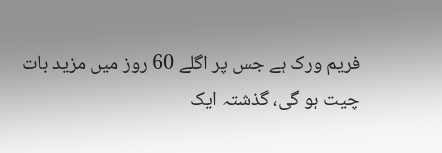فریم ورک ہے جس پر اگلے 60 روز میں مزید بات چیت ہو گی، گذشتہ ایک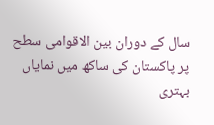سال کے دوران بین الاقوامی سطح پر پاکستان کی ساکھ میں نمایاں بہتری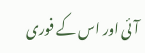آئی اور اس کے فوری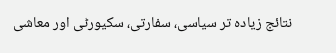نتائج زیادہ تر سیاسی، سفارتی، سکیورٹی اور معاشی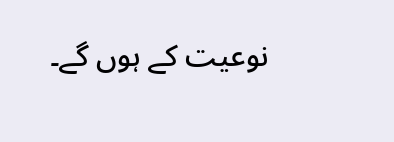نوعیت کے ہوں گے۔